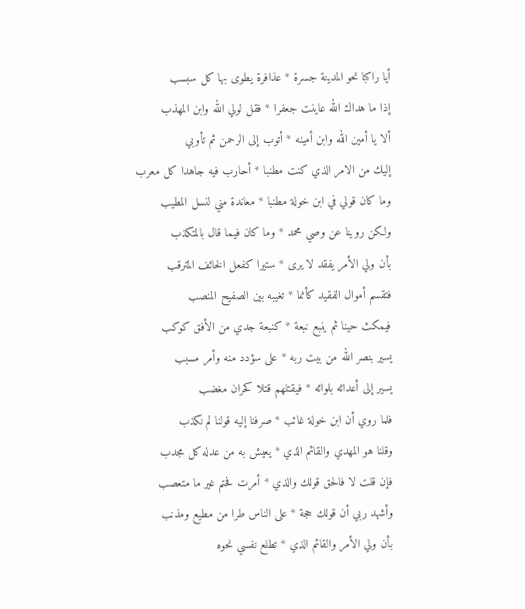أيا راكبا نحو المدينة جسرة * عذافرة يطوى بها كل سبسب
إذا ما هداك الله عاينت جعفرا * فقل لولي الله وابن المهذب
ألا يا أمين الله وابن أمينه * أتوب إلى الرحمن ثم تأوبي
إليك من الامر الذي كنت مطنبا * أحارب فيه جاهدا كل معرب
وما كان قولي في ابن خولة مطنبا * معاندة مني لنسل المطيب
ولكن روينا عن وصي محمد * وما كان فيما قال بالمتكذب
بأن ولي الأمر يفقد لا يرى * ستيرا كفعل الخائف المترقب
فتقسم أموال الفقيد كأنما * تغيبه بين الصفيح المنصب
فيمكث حينا ثم ينبع نبعة * كنبعة جدي من الأفق كوكب
يسير بنصر الله من بيت ربه * على سؤدد منه وأمر مسبب
يسير إلى أعدائه بلوائه * فيقتلهم قتلا كحران مغضب
فلما روي أن ابن خولة غائب * صرفنا إليه قولنا لم نكذب
وقلنا هو المهدي والقائم الذي * يعيش به من عدله كل مجدب
فإن قلت لا فالحق قولك والذي * أمرت فحتم غير ما متعصب
وأشهد ربي أن قولك حجة * على الناس طرا من مطيع ومذنب
بأن ولي الأمر والقائم الذي * تطلع نفسي نحوه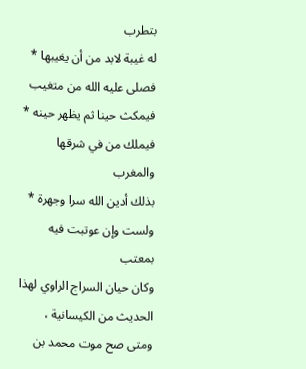بتطرب
له غيبة لابد من أن يغيبها * فصلى عليه الله من متغيب
فيمكث حينا ثم يظهر حينه * فيملك من في شرقها والمغرب
بذلك أدين الله سرا وجهرة * ولست وإن عوتبت فيه بمعتب
وكان حيان السراج الراوي لهذا الحديث من الكيسانية ، ومتى صح موت محمد بن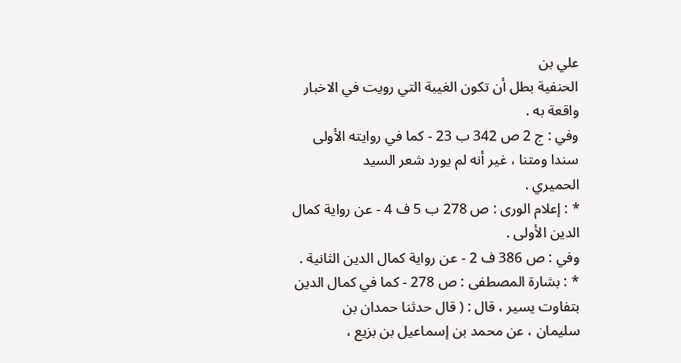علي بن
الحنفية بطل أن تكون الغيبة التي رويت في الاخبار واقعة به .
وفي : ج 2 ص 342 ب 23 - كما في روايته الأولى سندا ومتنا ، غير أنه لم يورد شعر السيد
الحميري .
* : إعلام الورى : ص 278 ب 5 ف 4 - عن رواية كمال الدين الأولى .
وفي : ص 386 ف 2 - عن رواية كمال الدين الثانية .
* : بشارة المصطفى : ص 278 - كما في كمال الدين بتفاوت يسير ، قال : ( قال حدثنا حمدان بن
سليمان ، عن محمد بن إسماعيل بن بزيع ،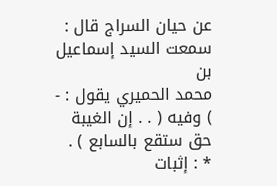عن حيان السراج قال : سمعت السيد إسماعيل بن
محمد الحميري يقول : - ) وفيه ( . . إن الغيبة حق ستقع بالسابع ) .
* : إثبات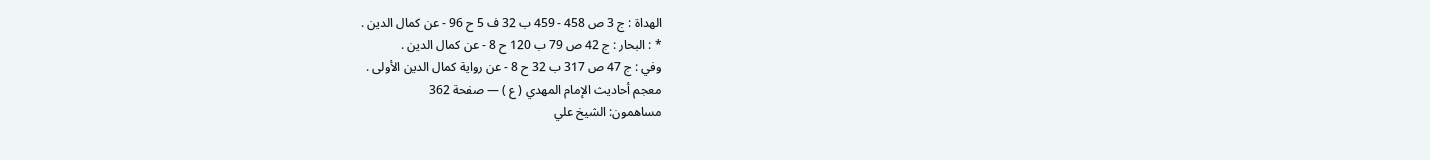الهداة : ج 3 ص 458 - 459 ب 32 ف 5 ح 96 - عن كمال الدين .
* : البحار : ج 42 ص 79 ب 120 ح 8 - عن كمال الدين .
وفي : ج 47 ص 317 ب 32 ح 8 - عن رواية كمال الدين الأولى .
معجم أحاديث الإمام المهدي ( ع ) — صفحة 362
مساهمون: الشيخ علي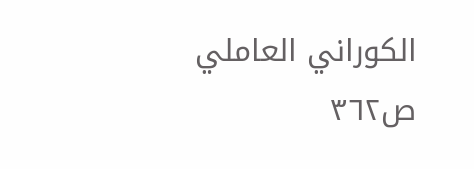الكوراني العاملي
ص٣٦٢